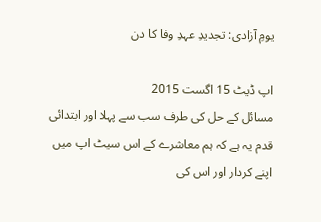یومِ آزادی: تجدیدِ عہدِ وفا کا دن

اپ ڈیٹ 15 اگست 2015
مسائل کے حل کی طرف سب سے پہلا اور ابتدائی قدم یہ ہے کہ ہم معاشرے کے اس سیٹ اپ میں اپنے کردار اور اس کی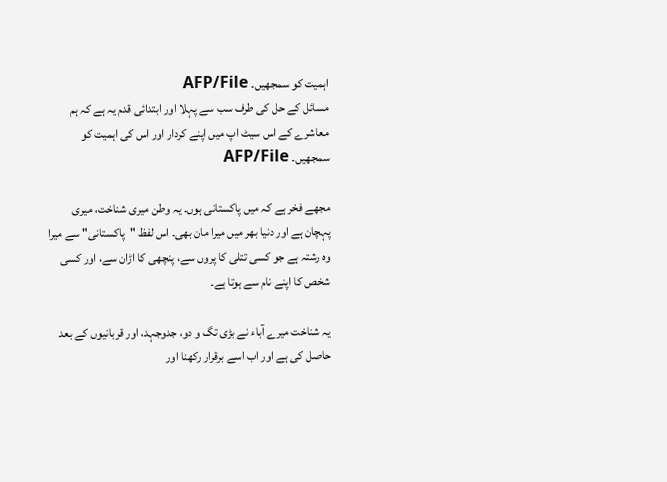اہمیت کو سمجھیں۔ AFP/File
مسائل کے حل کی طرف سب سے پہلا اور ابتدائی قدم یہ ہے کہ ہم معاشرے کے اس سیٹ اپ میں اپنے کردار اور اس کی اہمیت کو سمجھیں۔ AFP/File

مجھے فخر ہے کہ میں پاکستانی ہوں۔ یہ وطن میری شناخت، میری پہچان ہے اور دنیا بھر میں میرا مان بھی۔ اس لفظ "پاکستانی" سے میرا وہ رشتہ ہے جو کسی تتلی کا پروں سے، پنچھی کا اڑان سے، اور کسی شخص کا اپنے نام سے ہوتا ہے۔

یہ شناخت میرے آباء نے بڑی تگ و دو، جدوجہد، اور قربانیوں کے بعد حاصل کی ہے اور اب اسے برقرار رکھنا اور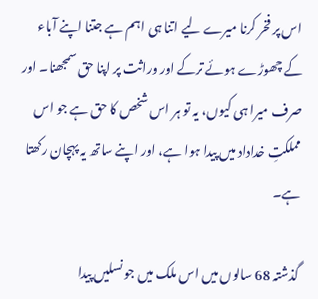اس پر فخر کرنا میرے لیے اتنا ہی اہم ہے جتنا اپنے آباء کے چھوڑے ہوئے ترکے اور وراثت پر اپنا حق سمجھنا۔ اور صرف میرا ہی کیوں، یہ تو ہر اس شخص کا حق ہے جو اس مملکتِ خداداد میں پیدا ہوا ہے، اور اپنے ساتھ یہ پہچان رکھتا ہے۔

گذشتہ 68 سالوں میں اس ملک میں جو نسلیں پیدا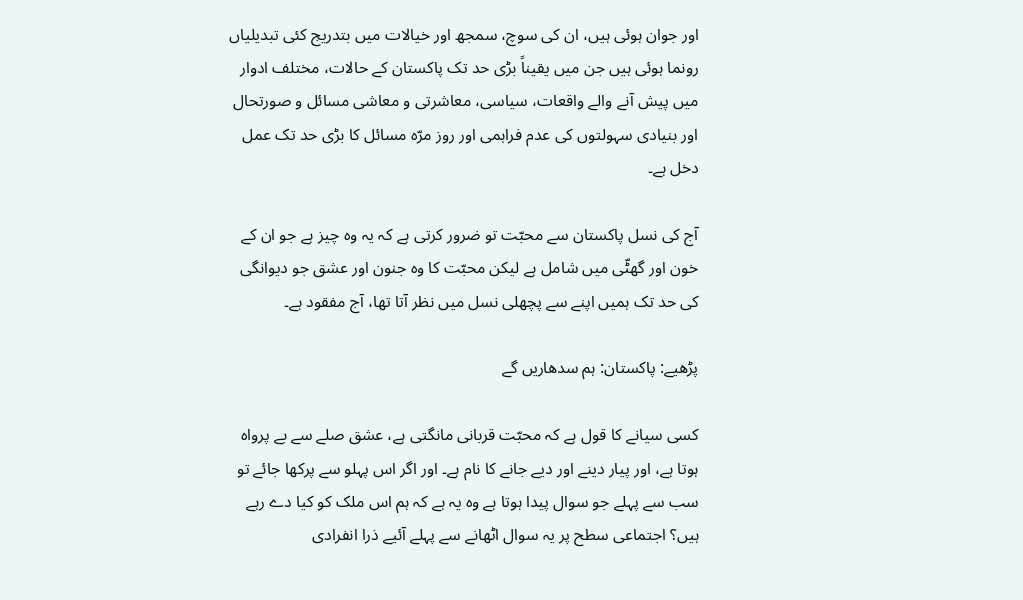اور جوان ہوئی ہیں، ان کی سوچ، سمجھ اور خیالات میں بتدریج کئی تبدیلیاں رونما ہوئی ہیں جن میں یقیناً بڑی حد تک پاکستان کے حالات، مختلف ادوار میں پیش آنے والے واقعات، سیاسی، معاشرتی و معاشی مسائل و صورتحال اور بنیادی سہولتوں کی عدم فراہمی اور روز مرّہ مسائل کا بڑی حد تک عمل دخل ہے۔

آج کی نسل پاکستان سے محبّت تو ضرور کرتی ہے کہ یہ وہ چیز ہے جو ان کے خون اور گھٹّی میں شامل ہے لیکن محبّت کا وہ جنون اور عشق جو دیوانگی کی حد تک ہمیں اپنے سے پچھلی نسل میں نظر آتا تھا، آج مفقود ہے۔

پڑھیے: پاکستان: ہم سدھاریں گے

کسی سیانے کا قول ہے کہ محبّت قربانی مانگتی ہے، عشق صلے سے بے پرواہ ہوتا ہے، اور پیار دینے اور دیے جانے کا نام ہے۔ اور اگر اس پہلو سے پرکھا جائے تو سب سے پہلے جو سوال پیدا ہوتا ہے وہ یہ ہے کہ ہم اس ملک کو کیا دے رہے ہیں؟ اجتماعی سطح پر یہ سوال اٹھانے سے پہلے آئیے ذرا انفرادی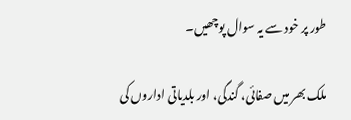طور پر خود سے یہ سوال پوچھیں۔

ملک بھر میں صفائی، گندگی، اور بلدیاتی اداروں کی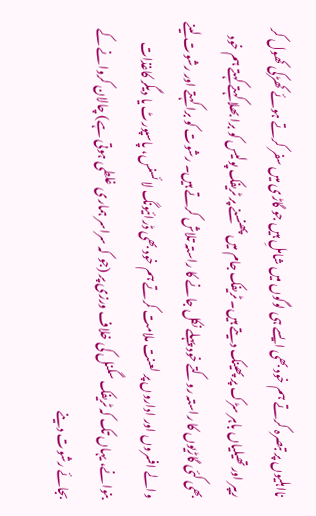نااہلیوں پر تبصرہ کرتے ہم خود بھی ایسے ہی لوگوں میں شاملِ ہیں جو گاڑی میں سفر کرتے ہوئے کھڑکی کھول کر ریپر اور تھیلیاں باہر سڑک پر پھینک دیتے ہیں۔ ٹریفک جام میں پھنسنے پر ٹریفک پولیس کو برا بھلا کہتے کہتے ہم خود بھی کئی گاڑیوں کا راستہ روکتے خود پہلے نکل جانے کا راستہ تلاش کرتے ہیں۔ رشوت کو برا کہتے اور رشوت لینے والے افسروں اور اداروں پر لعنت ملامت کرتے ہم خود بھی ڈرائیونگ لائسنس، پاسپورٹ یا دیگر کاغذات بنوانے، یہاں تک کہ ٹریفک سگنل کی خلاف ورزی پر (جو کہ سراسر ہماری غلطی ہوتی ہے) چالان کروانے کے بجائے رشوت دینے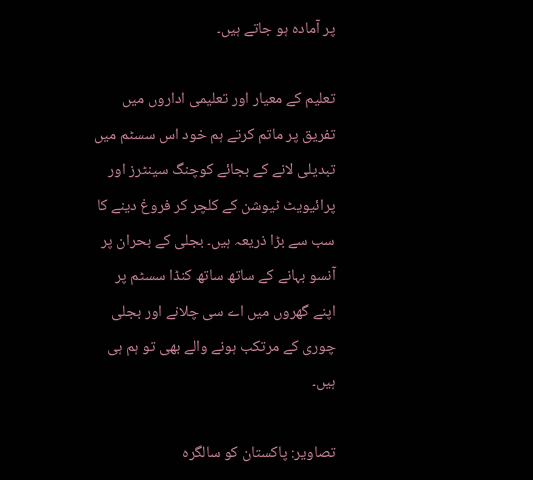پر آمادہ ہو جاتے ہیں۔

تعلیم کے معیار اور تعلیمی اداروں میں تفریق پر ماتم کرتے ہم خود اس سسٹم میں تبدیلی لانے کے بجائے کوچنگ سینٹرز اور پرائیویٹ ٹیوشن کے کلچر کر فروغ دینے کا سب سے بڑا ذریعہ ہیں۔ بجلی کے بحران پر آنسو بہانے کے ساتھ ساتھ کنڈا سسٹم پر اپنے گھروں میں اے سی چلانے اور بجلی چوری کے مرتکب ہونے والے بھی تو ہم ہی ہیں۔

تصاویر: پاکستان کو سالگرہ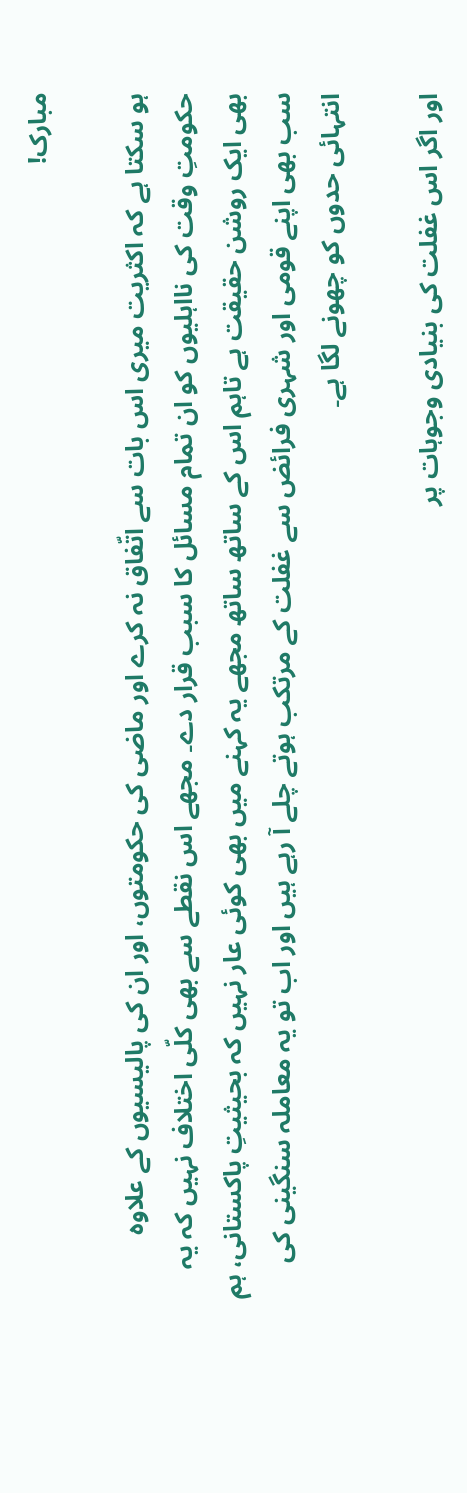مبارک!

ہو سکتا ہے کہ اکثریت میری اس بات سے اتّفاق نہ کرے اور ماضی کی حکومتوں، اور ان کی پالیسیوں کے علاوہ حکومتِ وقت کی نااہلیوں کو ان تمام مسائل کا سبب قرار دے۔ مجھے اس نقطے سے بھی کلّی اختلاف نہیں کہ یہ بھی ایک روشن حقیقت ہے تاہم اس کے ساتھ ساتھ مجھے یہ کہنے میں بھی کوئی عار نہیں کہ بحیثیتِ پاکستانی، ہم سب بھی اپنے قومی اور شہری فرائض سے غفلت کے مرتکب ہوتے چلے آ رہے ہیں اور اب تو یہ معاملہ سنگینی کی انتہائی حدوں کو چھونے لگا ہے۔

اور اگر اس غفلت کی بنیادی وجوہات پر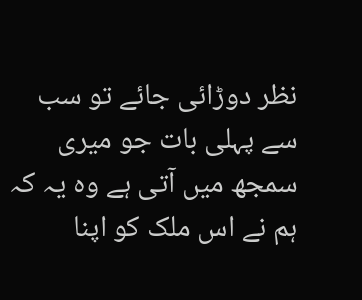نظر دوڑائی جائے تو سب سے پہلی بات جو میری سمجھ میں آتی ہے وہ یہ کہ ہم نے اس ملک کو اپنا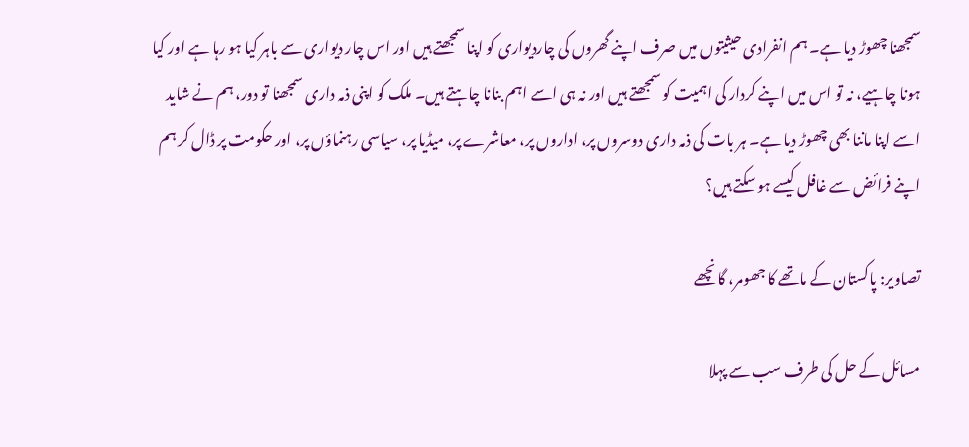سمجھنا چھوڑ دیا ہے۔ ہم انفرادی حیثیتوں میں صرف اپنے گھروں کی چاردیواری کو اپنا سمجھتے ہیں اور اس چار دیواری سے باہر کیا ہو رہا ہے اور کیا ہونا چاہیے، نہ تو اس میں اپنے کردار کی اہمیت کو سمجھتے ہیں اور نہ ہی اسے اہم بنانا چاہتے ہیں۔ ملک کو اپنی ذمہ داری سمجھنا تو دور، ہم نے شاید اسے اپنا ماننا بھی چھوڑ دیا ہے۔ ہر بات کی ذمہ داری دوسروں پر، اداروں پر، معاشرے پر، میڈیا پر، سیاسی رہنماؤں پر، اور حکومت پر ڈال کر ہم اپنے فرائض سے غافل کیسے ہو سکتے ہیں؟

تصاویر: پاکستان کے ماتھے کا جھومر، گانچھے

مسائل کے حل کی طرف سب سے پہلا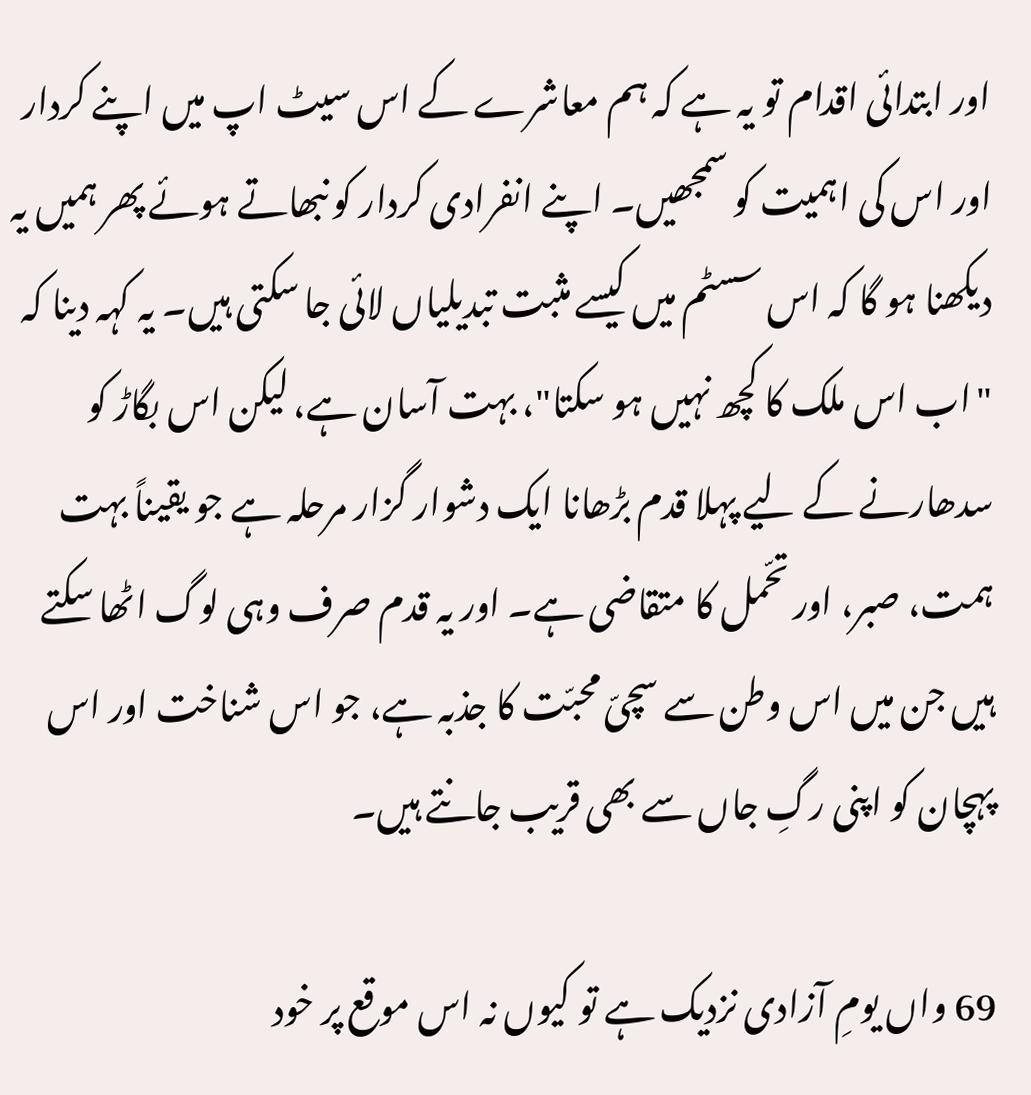اور ابتدائی اقدام تو یہ ہے کہ ہم معاشرے کے اس سیٹ اپ میں اپنے کردار اور اس کی اہمیت کو سمجھیں۔ اپنے انفرادی کردار کو نبھاتے ہوئے پھر ہمیں یہ دیکھنا ہو گا کہ اس سسٹم میں کیسے مثبت تبدیلیاں لائی جا سکتی ہیں۔ یہ کہہ دینا کہ "اب اس ملک کا کچھ نہیں ہو سکتا"، بہت آسان ہے، لیکن اس بگاڑ کو سدھارنے کے لیے پہلا قدم بڑھانا ایک دشوار گزار مرحلہ ہے جو یقیناً بہت ہمت، صبر، اور تحّمل کا متقاضی ہے۔ اور یہ قدم صرف وہی لوگ اٹھا سکتے ہیں جن میں اس وطن سے سچیّ محبّت کا جذبہ ہے، جو اس شناخت اور اس پہچان کو اپنی رگِ جاں سے بھی قریب جانتے ہیں۔

69 واں یومِ آزادی نزدیک ہے تو کیوں نہ اس موقع پر خود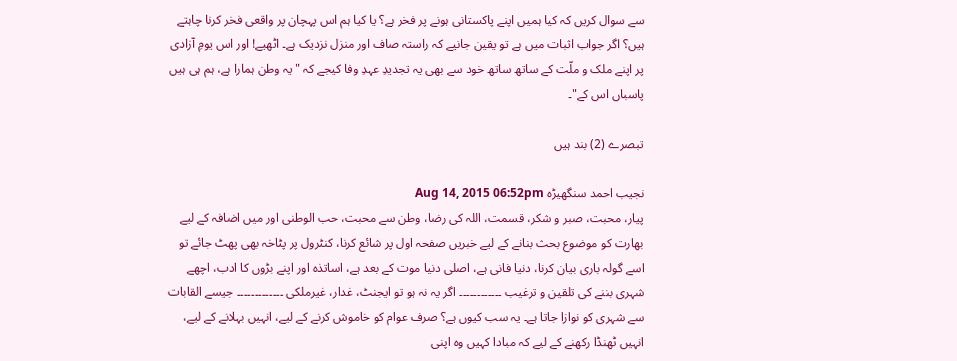سے سوال کریں کہ کیا ہمیں اپنے پاکستانی ہونے پر فخر ہے؟ یا کیا ہم اس پہچان پر واقعی فخر کرنا چاہتے ہیں؟ اگر جواب اثبات میں ہے تو یقین جانیے کہ راستہ صاف اور منزل نزدیک ہے۔ اٹھیے! اور اس یومِ آزادی پر اپنے ملک و ملّت کے ساتھ ساتھ خود سے بھی یہ تجدیدِ عہدِ وفا کیجے کہ "یہ وطن ہمارا ہے، ہم ہی ہیں پاسباں اس کے"۔

تبصرے (2) بند ہیں

نجیب احمد سنگھیڑہ Aug 14, 2015 06:52pm
پیار، محبت، صبر و شکر، قسمت، اللہ کی رضا، وطن سے محبت، حب الوطنی اور میں اضافہ کے لیے بھارت کو موضوع بحث بنانے کے لیے خبریں صفحہ اول پر شائع کرنا، کنٹرول پر پٹاخہ بھی پھٹ جائے تو اسے گولہ باری بیان کرنا، دنیا فانی ہے، اصلی دنیا موت کے بعد ہے، اساتذہ اور اپنے بڑوں کا ادب، اچھے شہری بننے کی تلقین و ترغیب ۔۔۔۔۔۔۔۔۔۔۔۔ اگر یہ نہ ہو تو ایجنٹ، غدار، غیرملکی ۔۔۔۔۔۔۔۔۔۔۔۔۔ جیسے القابات سے شہری کو نوازا جاتا ہے۔ یہ سب کیوں ہے؟ صرف عوام کو خاموش کرنے کے لیے، انہیں بہلانے کے لیے، انہیں ٹھنڈا رکھنے کے لیے کہ مبادا کہیں وہ اپنی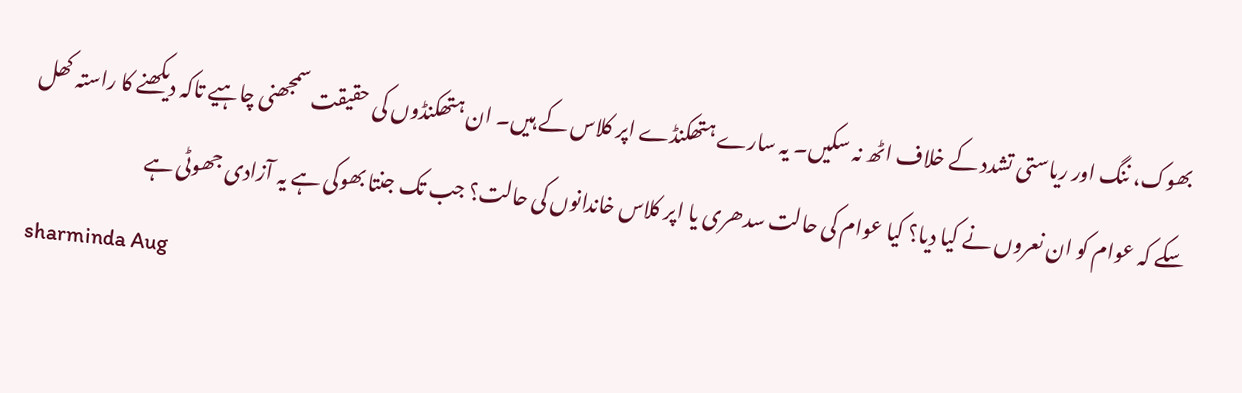بھوک، ننگ اور ریاستی تشدد کے خلاف اٹھ نہ سکیں۔ یہ سارے ہتھکنڈے اپر کلاس کے ہیں۔ ان ہتھکنڈوں کی حقیقت سمجھنی چاہیے تاکہ دیکھنے کا راستہ کھل سکے کہ عوام کو ان نعروں نے کیا دیا؟ کیا عوام کی حالت سدھری یا اپر کلاس خاندانوں کی حالت؟ جب تک جنتا بھوکی ہے یہ آزادی جھوٹی ہے
sharminda Aug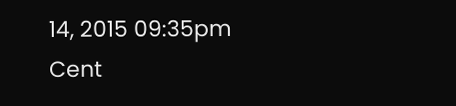14, 2015 09:35pm
Cent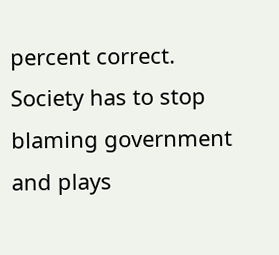percent correct. Society has to stop blaming government and plays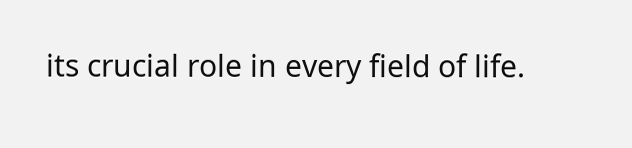its crucial role in every field of life.